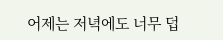어제는 저녁에도 너무 덥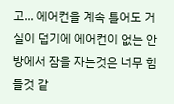고... 에어컨을 계속 틀어도 거실이 덥기에 에어컨이 없는 안방에서 잠을 자는것은 너무 힘들것 같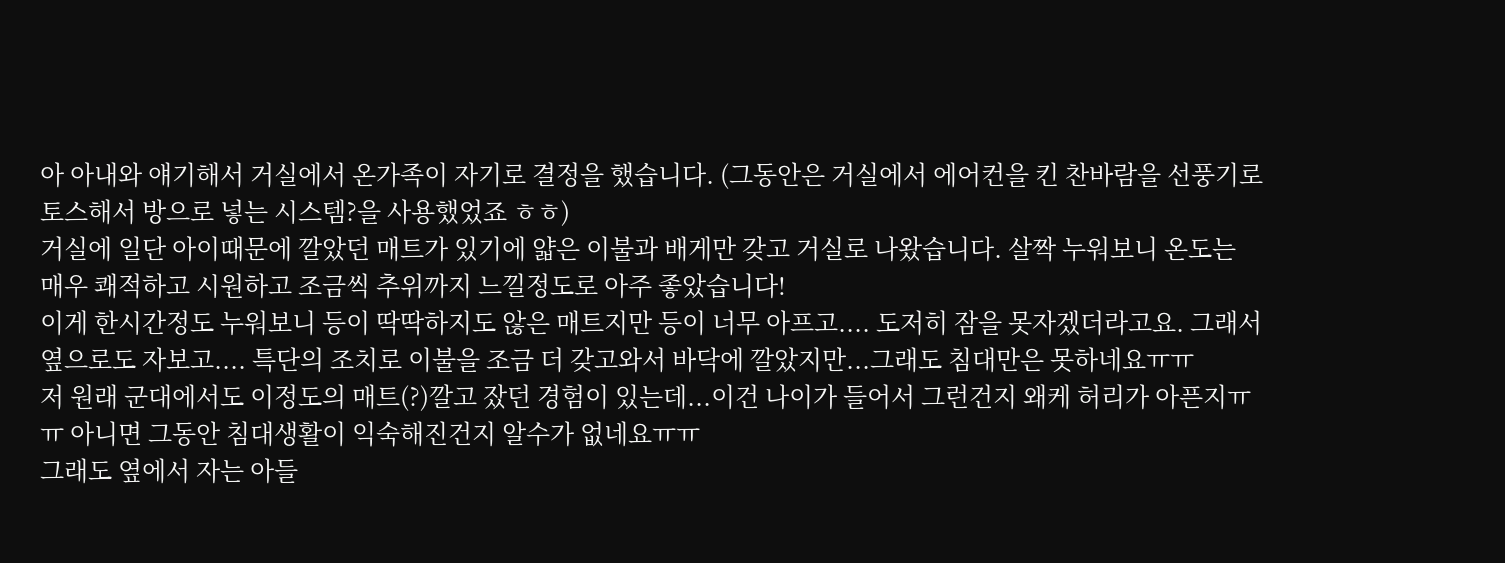아 아내와 얘기해서 거실에서 온가족이 자기로 결정을 했습니다. (그동안은 거실에서 에어컨을 킨 찬바람을 선풍기로 토스해서 방으로 넣는 시스템?을 사용했었죠 ㅎㅎ)
거실에 일단 아이때문에 깔았던 매트가 있기에 얇은 이불과 배게만 갖고 거실로 나왔습니다. 살짝 누워보니 온도는 매우 쾌적하고 시원하고 조금씩 추위까지 느낄정도로 아주 좋았습니다!
이게 한시간정도 누워보니 등이 딱딱하지도 않은 매트지만 등이 너무 아프고.... 도저히 잠을 못자겠더라고요. 그래서 옆으로도 자보고.... 특단의 조치로 이불을 조금 더 갖고와서 바닥에 깔았지만...그래도 침대만은 못하네요ㅠㅠ
저 원래 군대에서도 이정도의 매트(?)깔고 잤던 경험이 있는데...이건 나이가 들어서 그런건지 왜케 허리가 아픈지ㅠㅠ 아니면 그동안 침대생활이 익숙해진건지 알수가 없네요ㅠㅠ
그래도 옆에서 자는 아들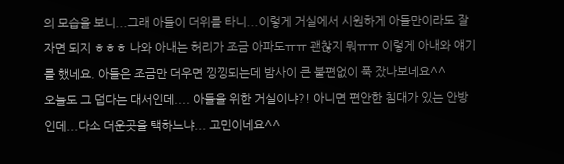의 모습을 보니...그래 아들이 더위를 타니...이렇게 거실에서 시원하게 아들만이라도 잘자면 되지 ㅎㅎㅎ 나와 아내는 허리가 조금 아파도ㅠㅠ 괜찮지 뭐ㅠㅠ 이렇게 아내와 얘기를 했네요. 아들은 조금만 더우면 낑낑되는데 밤사이 큰 불편없이 푹 잤나보네요^^
오늘도 그 덥다는 대서인데.... 아들을 위한 거실이냐?! 아니면 편안한 침대가 있는 안방인데...다소 더운곳을 택하느냐... 고민이네요^^